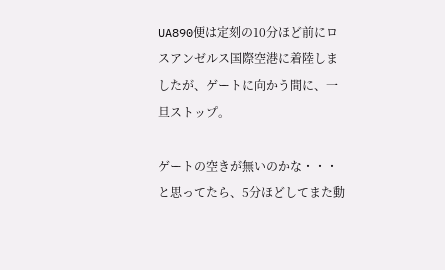UA890便は定刻の10分ほど前にロスアンゼルス国際空港に着陸しましたが、ゲートに向かう間に、一旦ストップ。

ゲートの空きが無いのかな・・・と思ってたら、5分ほどしてまた動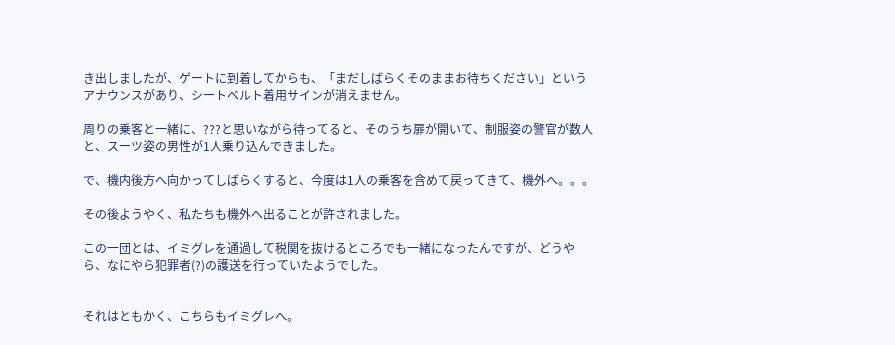き出しましたが、ゲートに到着してからも、「まだしばらくそのままお待ちください」というアナウンスがあり、シートベルト着用サインが消えません。

周りの乗客と一緒に、???と思いながら待ってると、そのうち扉が開いて、制服姿の警官が数人と、スーツ姿の男性が1人乗り込んできました。

で、機内後方へ向かってしばらくすると、今度は1人の乗客を含めて戻ってきて、機外へ。。。

その後ようやく、私たちも機外へ出ることが許されました。

この一団とは、イミグレを通過して税関を抜けるところでも一緒になったんですが、どうやら、なにやら犯罪者(?)の護送を行っていたようでした。


それはともかく、こちらもイミグレへ。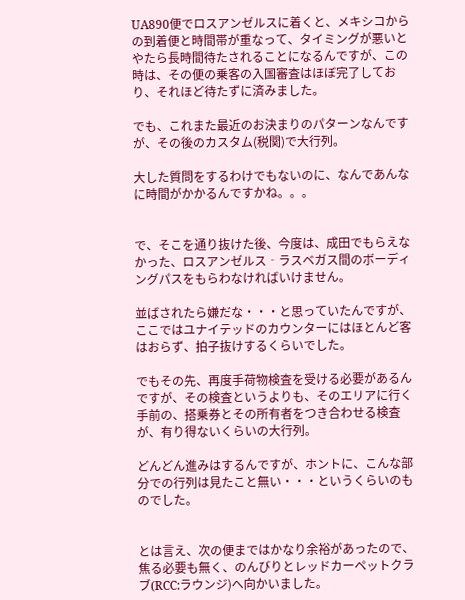UA890便でロスアンゼルスに着くと、メキシコからの到着便と時間帯が重なって、タイミングが悪いとやたら長時間待たされることになるんですが、この時は、その便の乗客の入国審査はほぼ完了しており、それほど待たずに済みました。

でも、これまた最近のお決まりのパターンなんですが、その後のカスタム(税関)で大行列。

大した質問をするわけでもないのに、なんであんなに時間がかかるんですかね。。。


で、そこを通り抜けた後、今度は、成田でもらえなかった、ロスアンゼルス‐ラスベガス間のボーディングパスをもらわなければいけません。

並ばされたら嫌だな・・・と思っていたんですが、ここではユナイテッドのカウンターにはほとんど客はおらず、拍子抜けするくらいでした。

でもその先、再度手荷物検査を受ける必要があるんですが、その検査というよりも、そのエリアに行く手前の、搭乗券とその所有者をつき合わせる検査が、有り得ないくらいの大行列。

どんどん進みはするんですが、ホントに、こんな部分での行列は見たこと無い・・・というくらいのものでした。


とは言え、次の便まではかなり余裕があったので、焦る必要も無く、のんびりとレッドカーペットクラブ(RCC:ラウンジ)へ向かいました。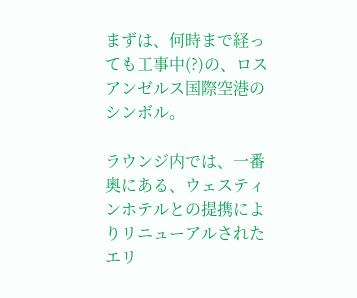まずは、何時まで経っても工事中(?)の、ロスアンゼルス国際空港のシンボル。

ラウンジ内では、一番奥にある、ウェスティンホテルとの提携によりリニューアルされたエリ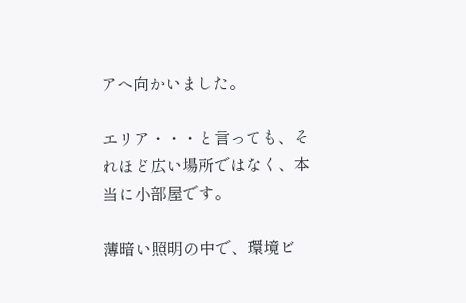アへ向かいました。

エリア・・・と言っても、それほど広い場所ではなく、本当に小部屋です。

薄暗い照明の中で、環境ビ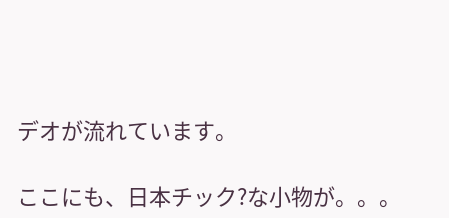デオが流れています。

ここにも、日本チック?な小物が。。。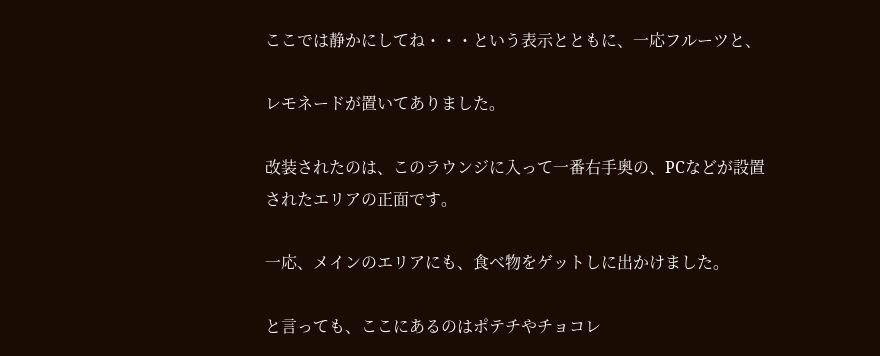ここでは静かにしてね・・・という表示とともに、一応フルーツと、

レモネードが置いてありました。

改装されたのは、このラウンジに入って一番右手奥の、PCなどが設置されたエリアの正面です。

一応、メインのエリアにも、食べ物をゲットしに出かけました。

と言っても、ここにあるのはポテチやチョコレ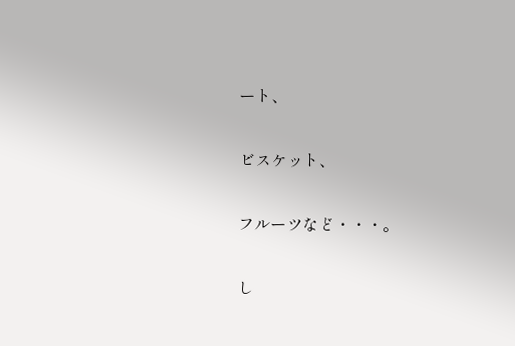ート、

ビスケット、

フルーツなど・・・。

し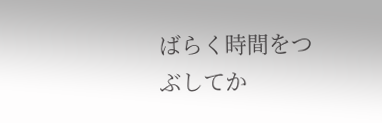ばらく時間をつぶしてか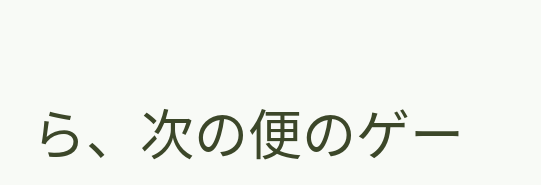ら、次の便のゲー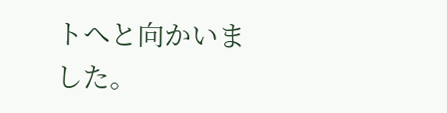トへと向かいました。